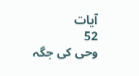آیات
52
وحی کی جگہ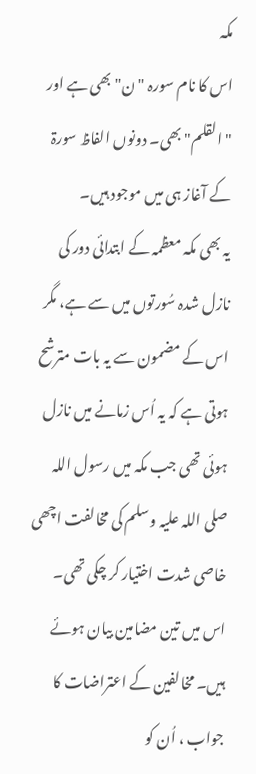مکہ
اس کا نام سورہ "ن" بھی ہے اور "القلم" بھی۔ دونوں الفاظ سورۃ کے آغاز ہی میں موجود ہیں۔
یہ بھی مکہ معظمہ کے ابتدائی دور کی نازل شدہ سُورتوں میں سے ہے، مگر اس کے مضمون سے یہ بات مترشح ہوتی ہے کہ یہ اُس زمانے میں نازل ہوئی تھی جب مکہ میں رسول اللہ صلی اللہ علیہ وسلم کی مخالفت اچھی خاصی شدت اختیار کر چکی تھی۔
اس میں تین مضامین بیان ہوئے ہیں۔ مخالفین کے اعتراضات کا جواب ، اُن کو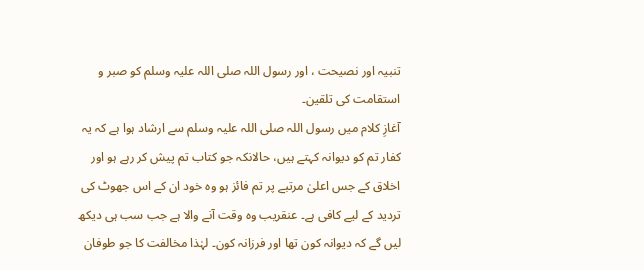تنبیہ اور نصیحت ، اور رسول اللہ صلی اللہ علیہ وسلم کو صبر و استقامت کی تلقین۔
آغازِ کلام میں رسول اللہ صلی اللہ علیہ وسلم سے ارشاد ہوا ہے کہ یہ کفار تم کو دیوانہ کہتے ہیں، حالانکہ جو کتاب تم پیش کر رہے ہو اور اخلاق کے جس اعلیٰ مرتبے پر تم فائز ہو وہ خود ان کے اس جھوٹ کی تردید کے لیے کافی ہے۔ عنقریب وہ وقت آنے والا ہے جب سب ہی دیکھ لیں گے کہ دیوانہ کون تھا اور فرزانہ کون۔ لہٰذا مخالفت کا جو طوفان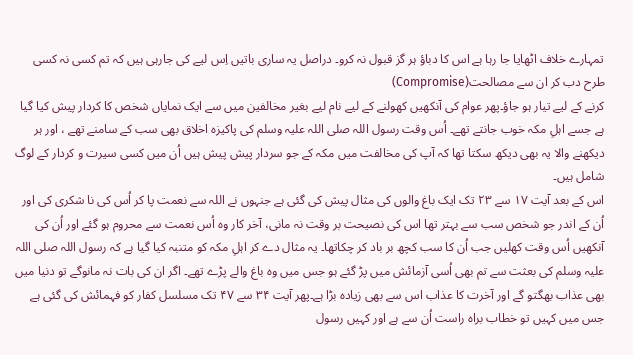تمہارے خلاف اٹھایا جا رہا ہے اس کا دباؤ ہر گز قبول نہ کرو۔ دراصل یہ ساری باتیں اِس لیے کی جارہی ہیں کہ تم کسی نہ کسی طرح دب کر ان سے مصالحت(Compromise)
کرنے کے لیے تیار ہو جاؤ۔پھر عوام کی آنکھیں کھولنے کے لیے نام لیے بغیر مخالفین میں سے ایک نمایاں شخص کا کردار پیش کیا گیا ہے جسے اہلِ مکہ خوب جانتے تھے۔ اُس وقت رسول اللہ صلی اللہ علیہ وسلم کی پاکیزہ اخلاق بھی سب کے سامنے تھے ، اور ہر دیکھنے والا یہ بھی دیکھ سکتا تھا کہ آپ کی مخالفت میں مکہ کے جو سردار پیش پیش ہیں اُن میں کسی سیرت و کردار کے لوگ شامل ہیں۔
اس کے بعد آیت ۱۷ سے ۲۳ تک ایک باغ والوں کی مثال پیش کی گئی ہے جنہوں نے اللہ سے نعمت پا کر اُس کی نا شکری کی اور اُن کے اندر جو شخص سب سے بہتر تھا اس کی نصیحت بر وقت نہ مانی، آخر کار وہ اُس نعمت سے محروم ہو گئے اور اُن کی آنکھیں اُس وقت کھلیں جب اُن کا سب کچھ بر باد کر چکاتھا۔ یہ مثال دے کر اہلِ مکہ کو متنبہ کیا گیا ہے کہ رسول اللہ صلی اللہ علیہ وسلم کی بعثت سے تم بھی اُسی آزمائش میں پڑ گئے ہو جس میں وہ باغ والے پڑے تھے۔ اگر ان کی بات نہ مانوگے تو دنیا میں بھی عذاب بھگتو گے اور آخرت کا عذاب اس سے بھی زیادہ بڑا ہے۔پھر آیت ۳۴ سے ۴۷ تک مسلسل کفار کو فہمائش کی گئی ہے جس میں کہیں تو خطاب براہ راست اُن سے ہے اور کہیں رسول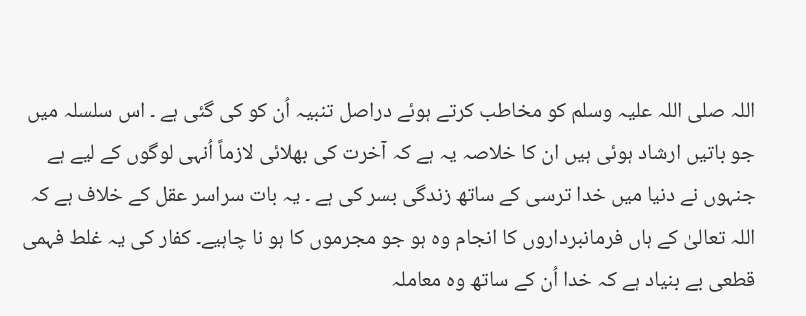اللہ صلی اللہ علیہ وسلم کو مخاطب کرتے ہوئے دراصل تنبیہ اُن کو کی گئی ہے ۔ اس سلسلہ میں جو باتیں ارشاد ہوئی ہیں ان کا خلاصہ یہ ہے کہ آخرت کی بھلائی لازماً اُنہی لوگوں کے لیے ہے جنہوں نے دنیا میں خدا ترسی کے ساتھ زندگی بسر کی ہے ۔ یہ بات سراسر عقل کے خلاف ہے کہ اللہ تعالیٰ کے ہاں فرمانبرداروں کا انجام وہ ہو جو مجرموں کا ہو نا چاہیے۔ کفار کی یہ غلط فہمی قطعی بے بنیاد ہے کہ خدا اُن کے ساتھ وہ معاملہ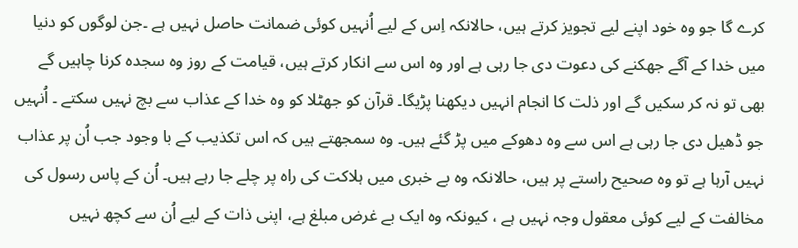کرے گا جو وہ خود اپنے لیے تجویز کرتے ہیں، حالانکہ اِس کے لیے اُنہیں کوئی ضمانت حاصل نہیں ہے ۔جن لوگوں کو دنیا میں خدا کے آگے جھکنے کی دعوت دی جا رہی ہے اور وہ اس سے انکار کرتے ہیں، قیامت کے روز وہ سجدہ کرنا چاہیں گے بھی تو نہ کر سکیں گے اور ذلت کا انجام انہیں دیکھنا پڑیگا۔ قرآن کو جھٹلا کو وہ خدا کے عذاب سے بچ نہیں سکتے ۔ اُنہیں جو ڈھیل دی جا رہی ہے اس سے وہ دھوکے میں پڑ گئے ہیں۔ وہ سمجھتے ہیں کہ اس تکذیب کے با وجود جب اُن پر عذاب نہیں آرہا ہے تو وہ صحیح راستے پر ہیں، حالانکہ وہ بے خبری میں ہلاکت کی راہ پر چلے جا رہے ہیں۔ اُن کے پاس رسول کی مخالفت کے لیے کوئی معقول وجہ نہیں ہے ، کیونکہ وہ ایک بے غرض مبلغ ہے، اپنی ذات کے لیے اُن سے کچھ نہیں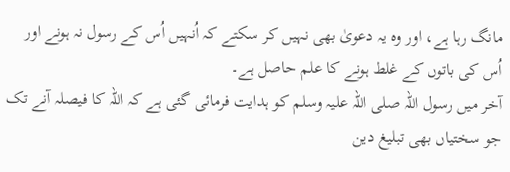مانگ رہا ہے، اور وہ یہ دعویٰ بھی نہیں کر سکتے کہ اُنہیں اُس کے رسول نہ ہونے اور اُس کی باتوں کے غلط ہونے کا علم حاصل ہے۔
آخر میں رسول اللہ صلی اللہ علیہ وسلم کو ہدایت فرمائی گئی ہے کہ اللہ کا فیصلہ آنے تک جو سختیاں بھی تبلیغ دین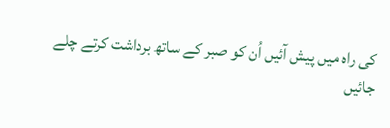کی راہ میں پیش آئیں اُن کو صبر کے ساتھ برداشت کرتے چلے جائیں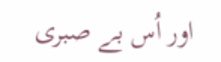اور اُس بے صبری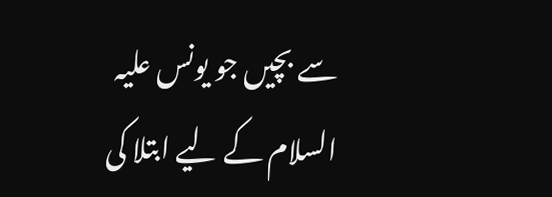سے بچیں جو یونس علیہ السلام کے لیے ابتلا کی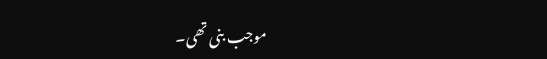موجب بنی تھی۔